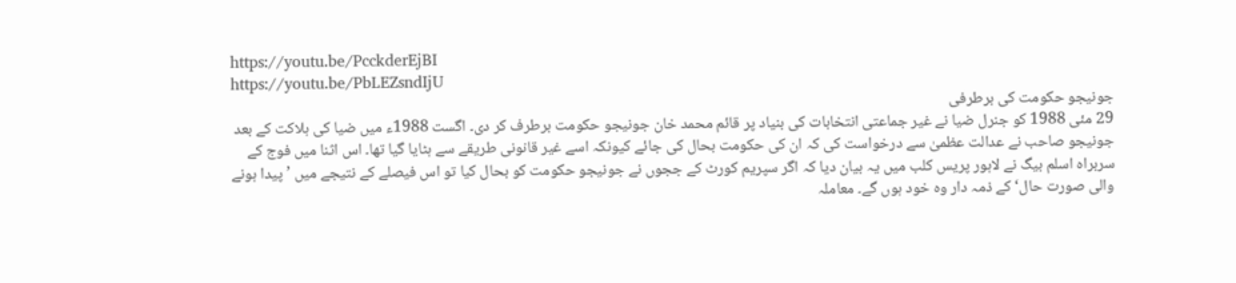https://youtu.be/PcckderEjBI
https://youtu.be/PbLEZsndIjU
جونیجو حکومت کی برطرفی
29 مئی 1988 کو جنرل ضیا نے غیر جماعتی انتخابات کی بنیاد پر قائم محمد خان جونیجو حکومت برطرف کر دی۔ اگست 1988ء میں ضیا کی ہلاکت کے بعد جونیجو صاحب نے عدالت عظمیٰ سے درخواست کی کہ ان کی حکومت بحال کی جائے کیونکہ اسے غیر قانونی طریقے سے ہٹایا گیا تھا۔ اس اثنا میں فوج کے سربراہ اسلم بیگ نے لاہور پریس کلب میں یہ بیان دیا کہ اگر سپریم کورٹ کے ججوں نے جونیجو حکومت کو بحال کیا تو اس فیصلے کے نتیجے میں ’پیدا ہونے والی صورت حال‘ کے ذمہ دار وہ خود ہوں گے۔ معاملہ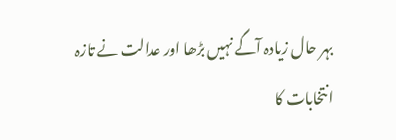بہر حال زیادہ آگے نہیں بڑھا اور عدالت نے تازہ انتخابات کا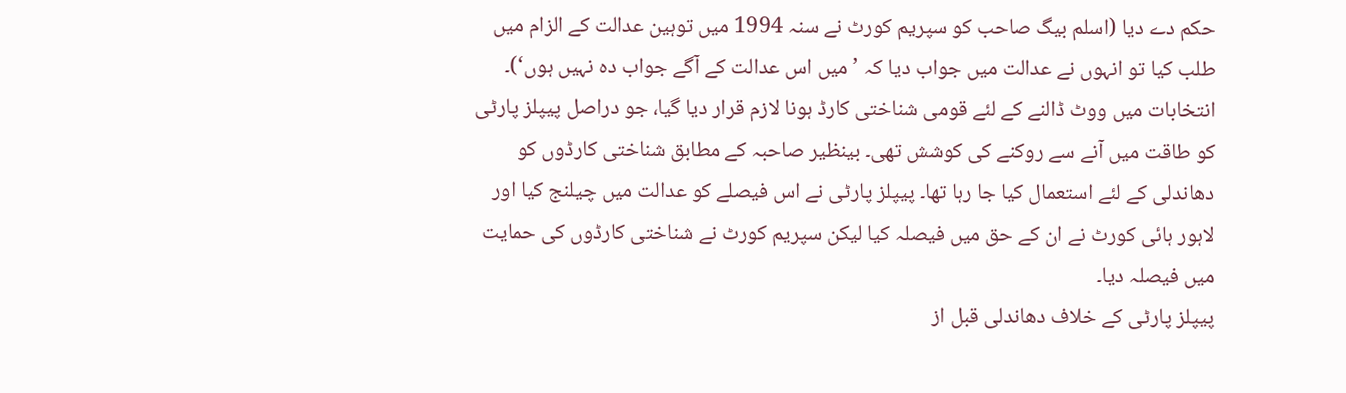حکم دے دیا (اسلم بیگ صاحب کو سپریم کورٹ نے سنہ 1994 میں توہین عدالت کے الزام میں طلب کیا تو انہوں نے عدالت میں جواب دیا کہ ’میں اس عدالت کے آگے جواب دہ نہیں ہوں‘)۔ انتخابات میں ووٹ ڈالنے کے لئے قومی شناختی کارڈ ہونا لازم قرار دیا گیا، جو دراصل پیپلز پارٹی کو طاقت میں آنے سے روکنے کی کوشش تھی۔ بینظیر صاحبہ کے مطابق شناختی کارڈوں کو دھاندلی کے لئے استعمال کیا جا رہا تھا۔ پیپلز پارٹی نے اس فیصلے کو عدالت میں چیلنج کیا اور لاہور ہائی کورٹ نے ان کے حق میں فیصلہ کیا لیکن سپریم کورٹ نے شناختی کارڈوں کی حمایت میں فیصلہ دیا۔
پیپلز پارٹی کے خلاف دھاندلی قبل از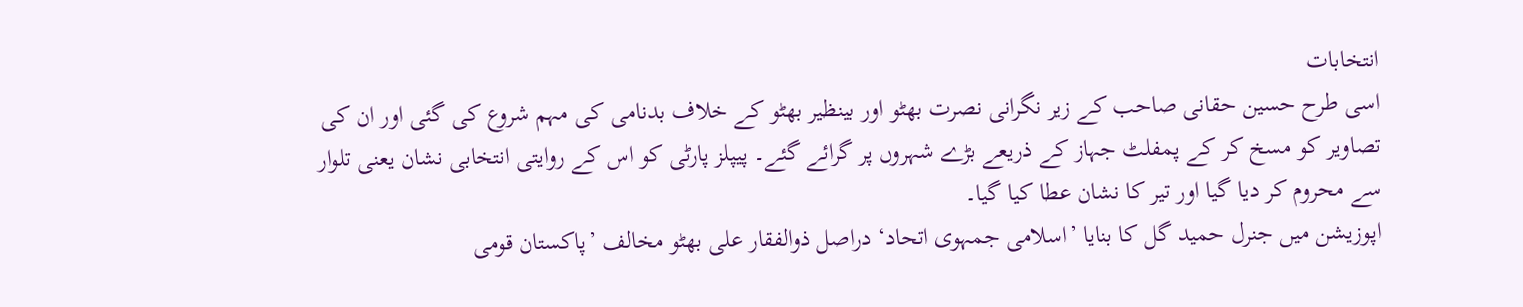انتخابات
اسی طرح حسین حقانی صاحب کے زیر نگرانی نصرت بھٹو اور بینظیر بھٹو کے خلاف بدنامی کی مہم شروع کی گئی اور ان کی تصاویر کو مسخ کر کے پمفلٹ جہاز کے ذریعے بڑے شہروں پر گرائے گئے۔ پیپلز پارٹی کو اس کے روایتی انتخابی نشان یعنی تلوار سے محروم کر دیا گیا اور تیر کا نشان عطا کیا گیا۔
اپوزیشن میں جنرل حمید گل کا بنایا ’اسلامی جمہوی اتحاد‘ دراصل ذوالفقار علی بھٹو مخالف ’پاکستان قومی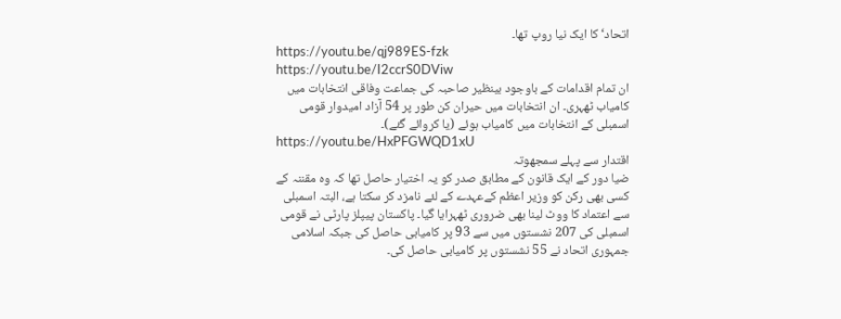اتحاد‘ کا ایک نیا روپ تھا۔
https://youtu.be/qj989ES-fzk
https://youtu.be/I2ccrS0DViw
ان تمام اقدامات کے باوجود بینظیر صاحبہ کی جماعت وفاقی انتخابات میں کامیاب ٹھہری۔ ان انتخابات میں حیران کن طور پر 54 آزاد امیدوار قومی اسمبلی کے انتخابات میں کامیاب ہوئے (یا کروائے گئے)۔
https://youtu.be/HxPFGWQD1xU
اقتدار سے پہلے سمجھوتہ
ضیا دور کے ایک قانون کے مطابق صدر کو یہ اختیار حاصل تھا کہ وہ مقننہ کے کسی بھی رکن کو وزیر اعظم کےعہدے کے لئے نامزد کر سکتا ہے، البتہ اسمبلی سے اعتماد کا ووٹ لینا بھی ضروری ٹھہرایا گیا۔ پاکستان پیپلز پارٹی نے قومی اسمبلی کی 207 نشستوں میں سے 93 پر کامیابی حاصل کی جبکہ اسلامی جمہوری اتحاد نے 55 نشستوں پر کامیابی حاصل کی۔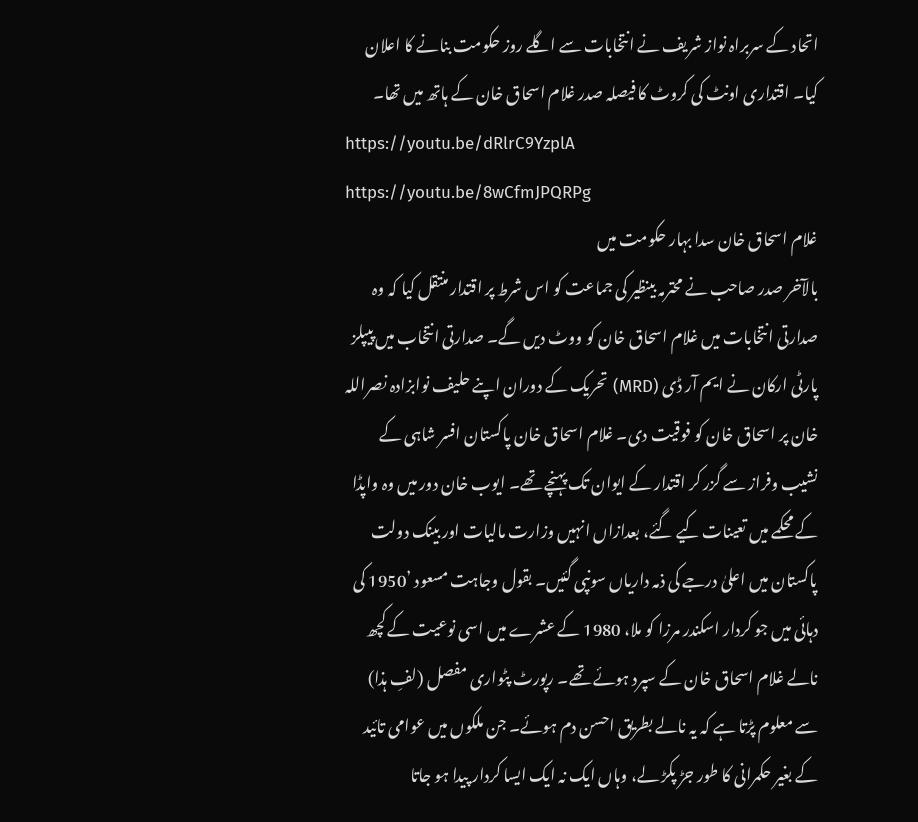اتحاد کے سربراہ نواز شریف نے انتخابات سے اگلے روز حکومت بنانے کا اعلان کیا۔ اقتداری اونٹ کی کروٹ کا فیصلہ صدر غلام اسحاق خان کے ہاتھ میں تھا۔
https://youtu.be/dRlrC9YzplA
https://youtu.be/8wCfmJPQRPg
غلام اسحاق خان سدا بہار حکومت میں
بالآخر صدر صاحب نے محترمہ بینظیر کی جماعت کو اس شرط پر اقتدار منتقل کیا کہ وہ صدارتی انتخابات میں غلام اسحاق خان کو ووٹ دیں گے۔ صدارتی انتخاب میں پیپلز پارٹی ارکان نے ایم آر ڈی (MRD) تحریک کے دوران اپنے حلیف نوابزادہ نصراللہ خان پر اسحاق خان کو فوقیت دی۔ غلام اسحاق خان پاکستان افسر شاہی کے نشیب وفراز سے گزر کر اقتدار کے ایوان تک پہنچے تھے۔ ایوب خان دور میں وہ واپڈا کے محکمے میں تعینات کیے گئے، بعدازاں انہیں وزارت مالیات اور بینک دولت پاکستان میں اعلیٰ درجے کی ذمہ داریاں سونپی گئیں۔ بقول وجاہت مسعود ’1950 کی دہائی میں جو کردار اسکندر مرزا کو ملا، 1980 کے عشرے میں اسی نوعیت کے کچھ نالے غلام اسحاق خان کے سپرد ہوئے تھے۔ رپورٹ پٹواری مفصل (لفِ ہذا) سے معلوم پڑتا ہے کہ یہ نالے بطریق احسن دم ہوئے۔ جن ملکوں میں عوامی تائید کے بغیر حکمرانی کا طور جڑ پکڑ لے، وہاں ایک نہ ایک ایسا کردار پیدا ہو جاتا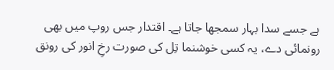ہے جسے سدا بہار سمجھا جاتا ہے۔ اقتدار جس روپ میں بھی رونمائی دے، یہ کسی خوشنما تِل کی صورت رخِ انور کی رونق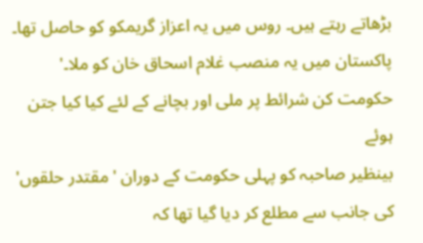بڑھاتے رہتے ہیں۔ روس میں یہ اعزاز گریمکو کو حاصل تھا۔ پاکستان میں یہ منصب غلام اسحاق خان کو ملا۔'
حکومت کن شرائط پر ملی اور بچانے کے لئے کیا کیا جتن ہوئے
بینظیر صاحبہ کو پہلی حکومت کے دوران 'مقتدر حلقوں' کی جانب سے مطلع کر دیا گیا تھا کہ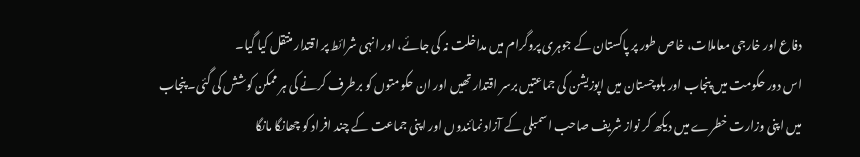دفاع اور خارجی معاملات، خاص طور پر پاکستان کے جوہری پروگرام میں مداخلت نہ کی جائے، اور انہی شرائط پر اقتدار منتقل کیا گیا۔
اس دور حکومت میں پنجاب اور بلوچستان میں اپوزیشن کی جماعتیں برسر اقتدار تھیں اور ان حکومتوں کو برطرف کرنے کی ہر ممکن کوشش کی گئی۔ پنجاب میں اپنی وزارت خطرے میں دیکھ کر نواز شریف صاحب اسمبلی کے آزاد نمائندوں اور اپنی جماعت کے چند افراد کو چھانگا مانگا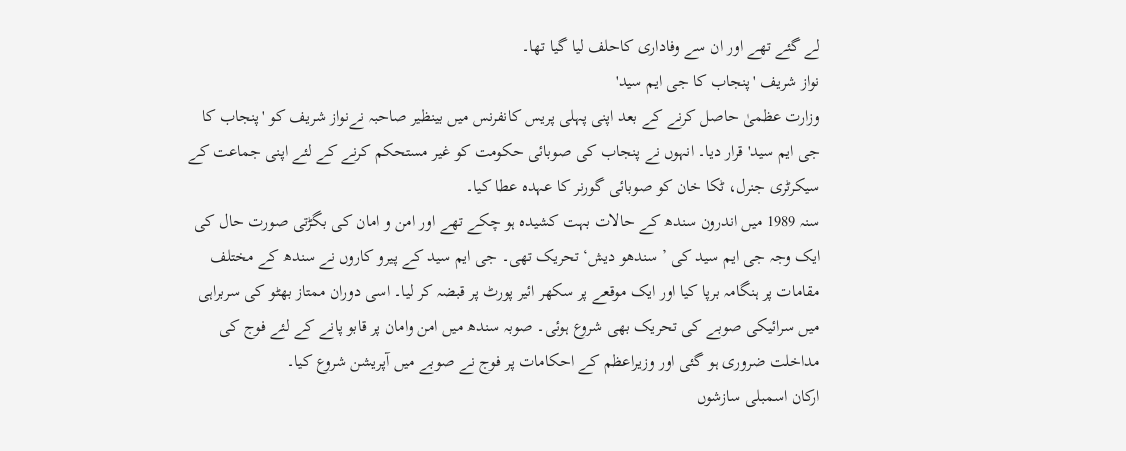لے گئے تھے اور ان سے وفاداری کاحلف لیا گیا تھا۔
نواز شریف 'پنجاب کا جی ایم سید'
وزارت عظمیٰ حاصل کرنے کے بعد اپنی پہلی پریس کانفرنس میں بینظیر صاحبہ نےنواز شریف کو 'پنجاب کا جی ایم سید' قرار دیا۔ انہوں نے پنجاب کی صوبائی حکومت کو غیر مستحکم کرنے کے لئے اپنی جماعت کے سیکرٹری جنرل، ٹکا خان کو صوبائی گورنر کا عہدہ عطا کیا۔
سنہ 1989 میں اندرون سندھ کے حالات بہت کشیدہ ہو چکے تھے اور امن و امان کی بگڑتی صورت حال کی ایک وجہ جی ایم سید کی ’سندھو دیش‘ تحریک تھی۔ جی ایم سید کے پیرو کاروں نے سندھ کے مختلف مقامات پر ہنگامہ برپا کیا اور ایک موقعے پر سکھر ائیر پورٹ پر قبضہ کر لیا۔ اسی دوران ممتاز بھٹو کی سربراہی میں سرائیکی صوبے کی تحریک بھی شروع ہوئی۔ صوبہ سندھ میں امن وامان پر قابو پانے کے لئے فوج کی مداخلت ضروری ہو گئی اور وزیراعظم کے احکامات پر فوج نے صوبے میں آپریشن شروع کیا۔
ارکان اسمبلی سازشوں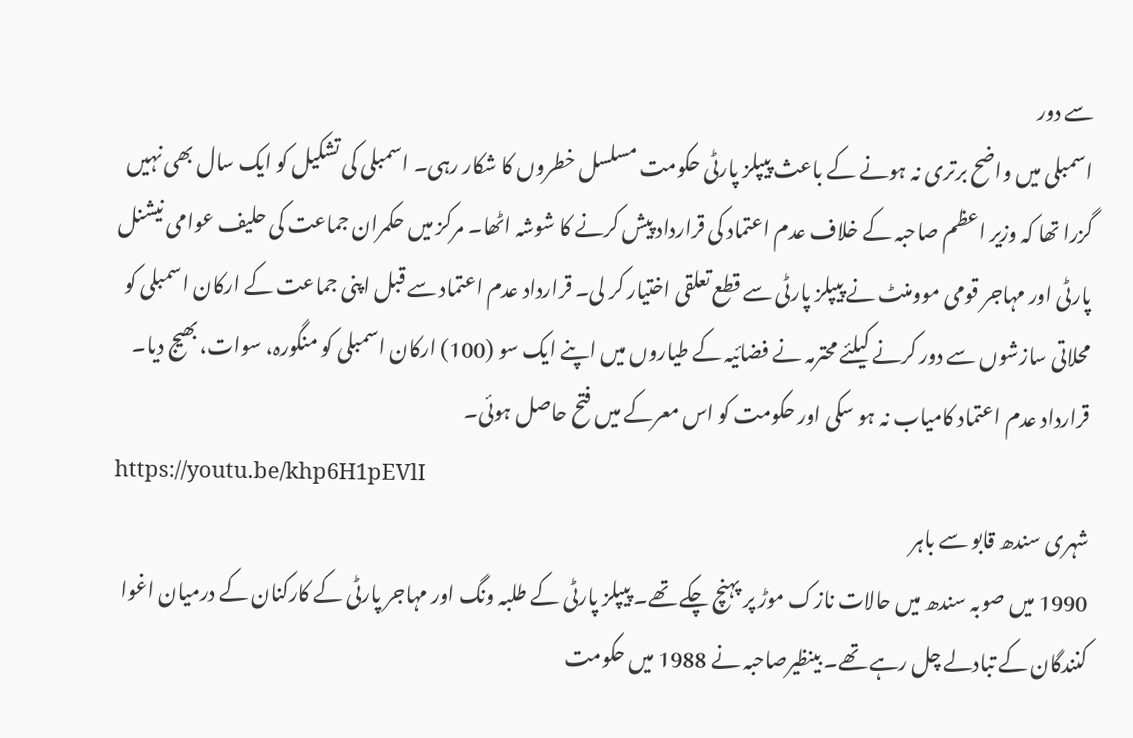سے دور
اسمبلی میں واضح برتری نہ ہونے کے باعث پیپلز پارٹی حکومت مسلسل خطروں کا شکار رہی۔ اسمبلی کی تشکیل کو ایک سال بھی نہیں گزرا تھا کہ وزیر اعظم صاحبہ کے خلاف عدم اعتماد کی قرارداد پیش کرنے کا شوشہ اٹھا۔ مرکز میں حکمران جماعت کی حلیف عوامی نیشنل پارٹی اور مہاجر قومی موومنٹ نے پیپلز پارٹی سے قطع تعلقی اختیار کر لی۔ قرارداد عدم اعتماد سے قبل اپنی جماعت کے ارکان اسمبلی کو محلاتی سازشوں سے دور کرنے کیلئے محترمہ نے فضائیہ کے طیاروں میں اپنے ایک سو (100) ارکان اسمبلی کو منگورہ، سوات، بھیج دیا۔ قرارداد عدم اعتماد کامیاب نہ ہو سکی اور حکومت کو اس معرکے میں فتح حاصل ہوئی۔
https://youtu.be/khp6H1pEVlI
شہری سندھ قابو سے باہر
1990 میں صوبہ سندھ میں حالات نازک موڑ پر پہنچ چکے تھے۔ پیپلز پارٹی کے طلبہ ونگ اور مہاجر پارٹی کے کارکنان کے درمیان اغوا کنندگان کے تبادلے چل رہے تھے۔ بینظیرصاحبہ نے 1988 میں حکومت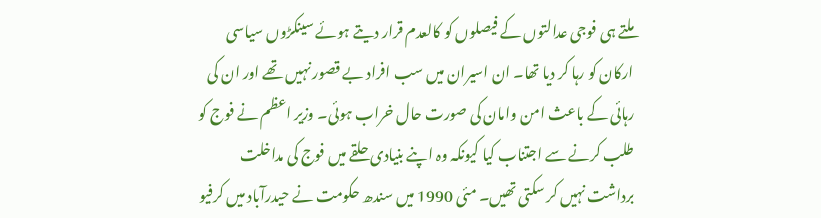ملتے ہی فوجی عدالتوں کے فیصلوں کو کالعدم قرار دیتے ہوئے سینکڑوں سیاسی ارکان کو رہا کر دیا تھا۔ ان اسیران میں سب افراد بے قصور نہیں تھے اور ان کی رہائی کے باعث امن وامان کی صورت حال خراب ہوئی۔ وزیر اعظم نے فوج کو طلب کرنے سے اجتناب کیا کیونکہ وہ اپنے بنیادی حلقے میں فوج کی مداخلت برداشت نہیں کر سکتی تھیں۔ مئی 1990 میں سندھ حکومت نے حیدرآباد میں کرفیو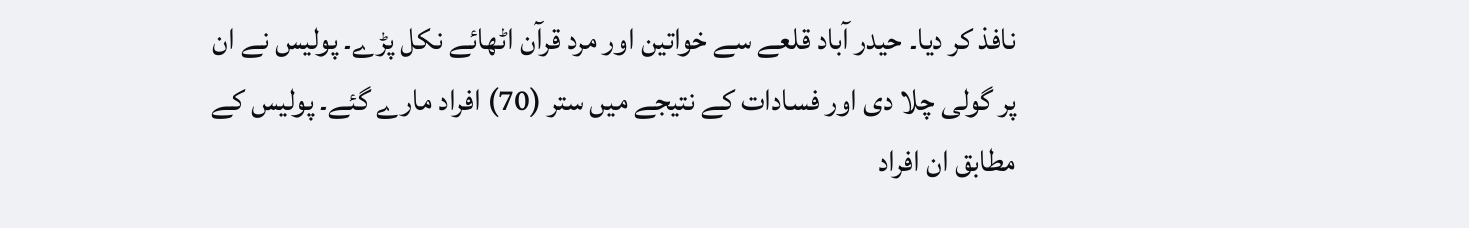نافذ کر دیا۔ حیدر آباد قلعے سے خواتین اور مرد قرآن اٹھائے نکل پڑے۔ پولیس نے ان پر گولی چلا دی اور فسادات کے نتیجے میں ستر (70) افراد مارے گئے۔ پولیس کے مطابق ان افراد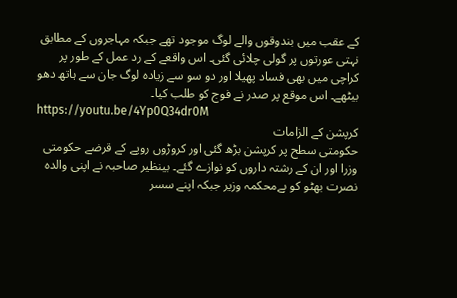کے عقب میں بندوقوں والے لوگ موجود تھے جبکہ مہاجروں کے مطابق نہتی عورتوں پر گولی چلائی گئی۔ اس واقعے کے رد عمل کے طور پر کراچی میں بھی فساد پھیلا اور دو سو سے زیادہ لوگ جان سے ہاتھ دھو بیٹھے۔ اس موقع پر صدر نے فوج کو طلب کیا۔
https://youtu.be/4Yp0Q34dr0M
کرپشن کے الزامات
حکومتی سطح پر کرپشن بڑھ گئی اور کروڑوں روپے کے قرضے حکومتی وزرا اور ان کے رشتہ داروں کو نوازے گئے۔ بینظیر صاحبہ نے اپنی والدہ نصرت بھٹو کو بےمحکمہ وزیر جبکہ اپنے سسر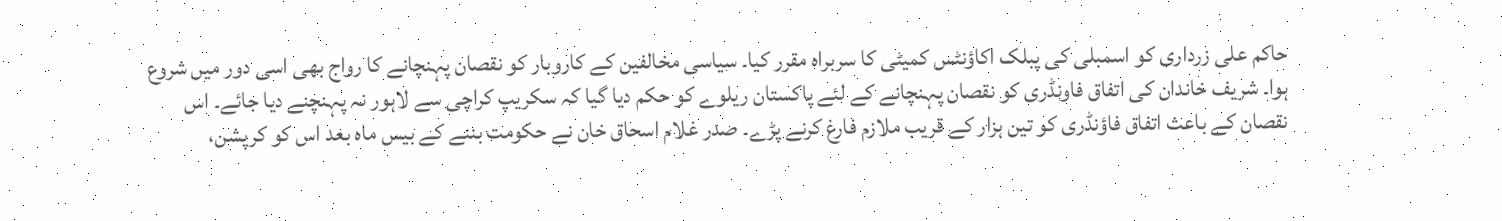حاکم علی زرداری کو اسمبلی کی پبلک اکاؤنٹس کمیٹی کا سربراہ مقرر کیا۔ سیاسی مخالفین کے کاروبار کو نقصان پہنچانے کا رواج بھی اسی دور میں شروع ہوا۔ شریف خاندان کی اتفاق فاونڈری کو نقصان پہنچانے کے لئے پاکستان ریلوے کو حکم دیا گیا کہ سکریپ کراچی سے لاہور نہ پہنچنے دیا جائے۔ اس نقصان کے باعث اتفاق فاؤنڈری کو تین ہزار کے قریب ملازم فارغ کرنے پڑے۔ صدر غلام اسحاق خان نے حکومت بننے کے بیس ماہ بعد اس کو کرپشن،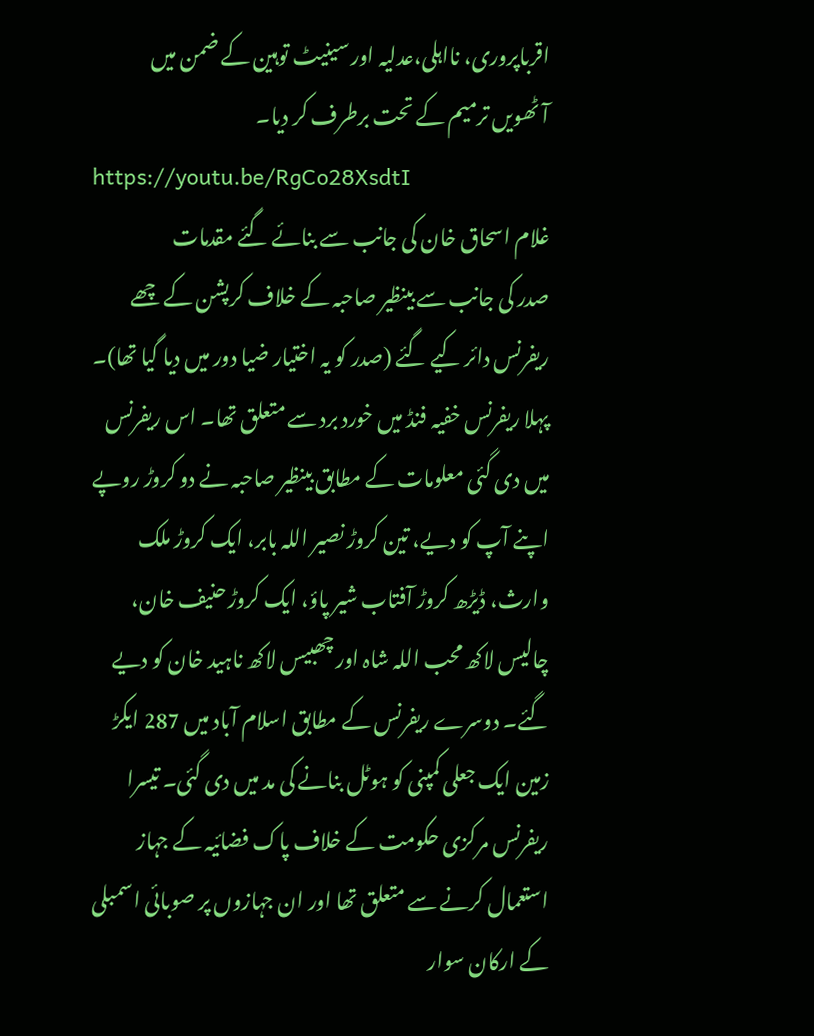اقرباپروری، نااہلی،عدلیہ اور سینیٹ توہین کے ضمن میں آٹھویں ترمیم کے تحت برطرف کر دیا۔
https://youtu.be/RgCo28XsdtI
غلام اسحاق خان کی جانب سے بنائے گئے مقدمات
صدر کی جانب سے بینظیر صاحبہ کے خلاف کرپشن کے چھے ریفرنس دائر کیے گئے (صدر کو یہ اختیار ضیا دور میں دیا گیا تھا)۔ پہلا ریفرنس خفیہ فنڈ میں خورد برد سے متعلق تھا۔ اس ریفرنس میں دی گئی معلومات کے مطابق بینظیر صاحبہ نے دو کروڑ روپے اپنے آپ کو دیے، تین کروڑ نصیر اللہ بابر، ایک کروڑ ملک وارث، ڈیڑھ کروڑ آفتاب شیر پاؤ، ایک کروڑ حنیف خان، چالیس لاکھ محب اللہ شاہ اور چھبیس لاکھ ناہید خان کو دیے گئے۔ دوسرے ریفرنس کے مطابق اسلام آباد میں 287 ایکڑ زمین ایک جعلی کمپنی کو ہوٹل بنانے کی مد میں دی گئی۔ تیسرا ریفرنس مرکزی حکومت کے خلاف پاک فضائیہ کے جہاز استعمال کرنے سے متعلق تھا اور ان جہازوں پر صوبائی اسمبلی کے ارکان سوار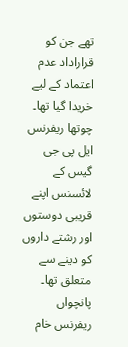تھے جن کو قراراداد عدم اعتماد کے لیے خریدا گیا تھا۔ چوتھا ریفرنس ایل پی جی گیس کے لائسنس اپنے قریبی دوستوں اور رشتے داروں کو دینے سے متعلق تھا۔ پانچواں ریفرنس خام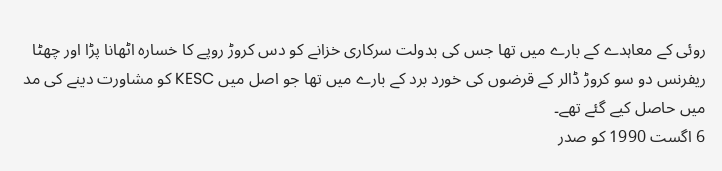روئی کے معاہدے کے بارے میں تھا جس کی بدولت سرکاری خزانے کو دس کروڑ روپے کا خسارہ اٹھانا پڑا اور چھٹا ریفرنس دو سو کروڑ ڈالر کے قرضوں کی خورد برد کے بارے میں تھا جو اصل میں KESC کو مشاورت دینے کی مد میں حاصل کیے گئے تھے۔
6 اگست 1990 کو صدر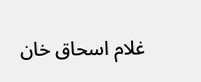غلام اسحاق خان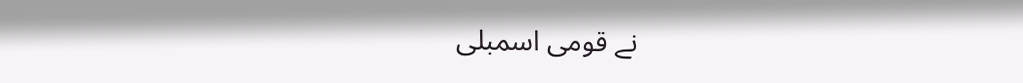نے قومی اسمبلی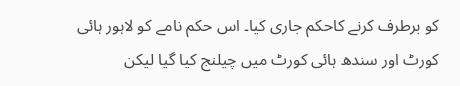کو برطرف کرنے کاحکم جاری کیا۔ اس حکم نامے کو لاہور ہائی کورٹ اور سندھ ہائی کورٹ میں چیلنج کیا گیا لیکن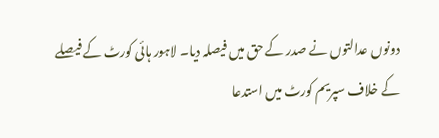دونوں عدالتوں نے صدر کے حق میں فیصلہ دیا۔ لاہور ہائی کورٹ کے فیصلے کے خلاف سپریم کورٹ میں استدعا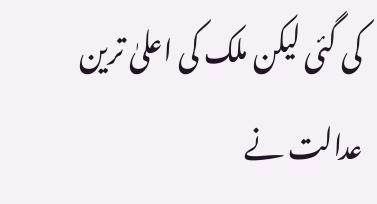کی گئی لیکن ملک کی اعلیٰ ترین عدالت نے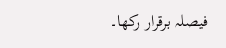فیصلہ برقرار رکھا۔